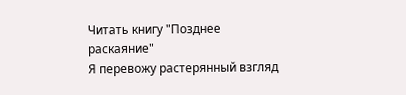Читать книгу "Позднее раскаяние"
Я перевожу растерянный взгляд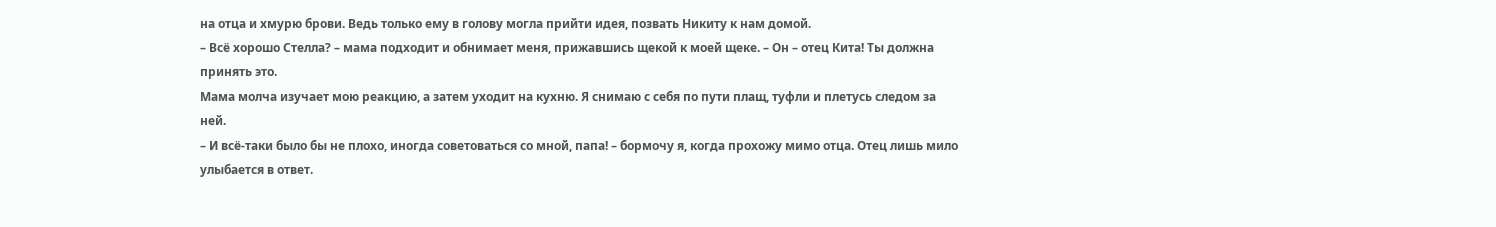на отца и хмурю брови. Ведь только ему в голову могла прийти идея, позвать Никиту к нам домой.
– Всё хорошо Стелла? – мама подходит и обнимает меня, прижавшись щекой к моей щеке. – Он – отец Кита! Ты должна принять это.
Мама молча изучает мою реакцию, а затем уходит на кухню. Я снимаю с себя по пути плащ, туфли и плетусь следом за ней.
– И всё-таки было бы не плохо, иногда советоваться со мной, папа! – бормочу я, когда прохожу мимо отца. Отец лишь мило улыбается в ответ.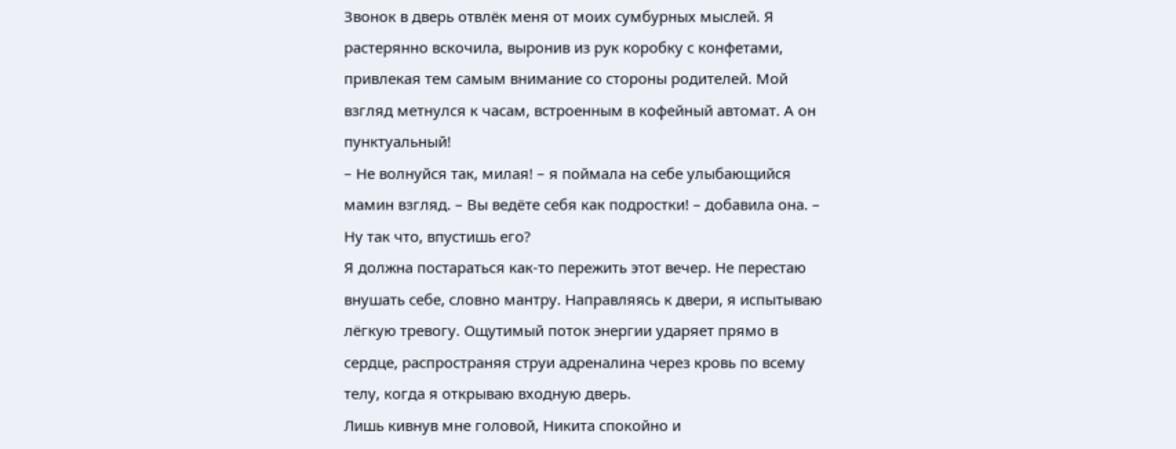Звонок в дверь отвлёк меня от моих сумбурных мыслей. Я растерянно вскочила, выронив из рук коробку с конфетами, привлекая тем самым внимание со стороны родителей. Мой взгляд метнулся к часам, встроенным в кофейный автомат. А он пунктуальный!
– Не волнуйся так, милая! – я поймала на себе улыбающийся мамин взгляд. – Вы ведёте себя как подростки! – добавила она. – Ну так что, впустишь его?
Я должна постараться как-то пережить этот вечер. Не перестаю внушать себе, словно мантру. Направляясь к двери, я испытываю лёгкую тревогу. Ощутимый поток энергии ударяет прямо в сердце, распространяя струи адреналина через кровь по всему телу, когда я открываю входную дверь.
Лишь кивнув мне головой, Никита спокойно и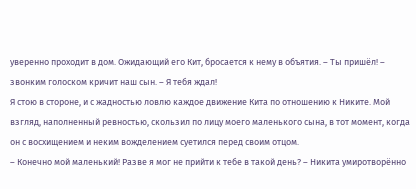уверенно проходит в дом. Ожидающий его Кит, бросается к нему в объятия. – Ты пришёл! – звонким голоском кричит наш сын. – Я тебя ждал!
Я стою в стороне, и с жадностью ловлю каждое движение Кита по отношению к Никите. Мой взгляд, наполненный ревностью, скользил по лицу моего маленького сына, в тот момент, когда он с восхищением и неким вожделением суетился перед своим отцом.
– Конечно мой маленький! Разве я мог не прийти к тебе в такой день? – Никита умиротворённо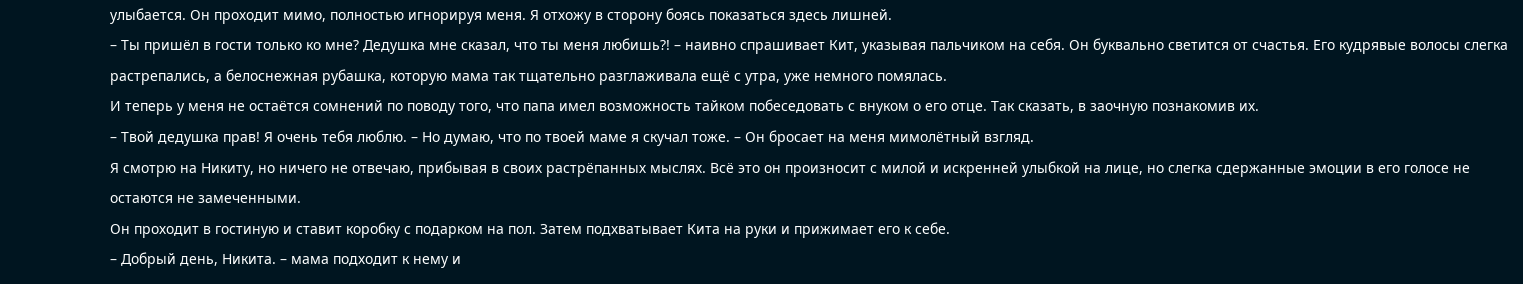улыбается. Он проходит мимо, полностью игнорируя меня. Я отхожу в сторону боясь показаться здесь лишней.
– Ты пришёл в гости только ко мне? Дедушка мне сказал, что ты меня любишь?! – наивно спрашивает Кит, указывая пальчиком на себя. Он буквально светится от счастья. Его кудрявые волосы слегка растрепались, а белоснежная рубашка, которую мама так тщательно разглаживала ещё с утра, уже немного помялась.
И теперь у меня не остаётся сомнений по поводу того, что папа имел возможность тайком побеседовать с внуком о его отце. Так сказать, в заочную познакомив их.
– Твой дедушка прав! Я очень тебя люблю. – Но думаю, что по твоей маме я скучал тоже. – Он бросает на меня мимолётный взгляд.
Я смотрю на Никиту, но ничего не отвечаю, прибывая в своих растрёпанных мыслях. Всё это он произносит с милой и искренней улыбкой на лице, но слегка сдержанные эмоции в его голосе не остаются не замеченными.
Он проходит в гостиную и ставит коробку с подарком на пол. Затем подхватывает Кита на руки и прижимает его к себе.
– Добрый день, Никита. – мама подходит к нему и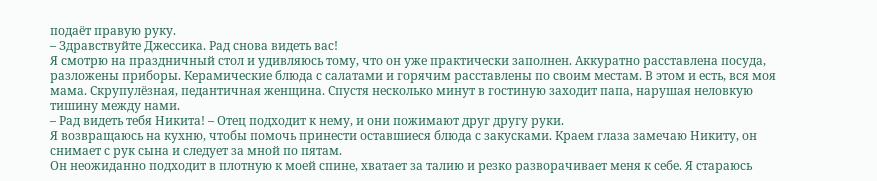подаёт правую руку.
– Здравствуйте Джессика. Рад снова видеть вас!
Я смотрю на праздничный стол и удивляюсь тому, что он уже практически заполнен. Аккуратно расставлена посуда, разложены приборы. Керамические блюда с салатами и горячим расставлены по своим местам. В этом и есть, вся моя мама. Скрупулёзная, педантичная женщина. Спустя несколько минут в гостиную заходит папа, нарушая неловкую тишину между нами.
– Рад видеть тебя Никита! – Отец подходит к нему, и они пожимают друг другу руки.
Я возвращаюсь на кухню, чтобы помочь принести оставшиеся блюда с закусками. Краем глаза замечаю Никиту, он снимает с рук сына и следует за мной по пятам.
Он неожиданно подходит в плотную к моей спине, хватает за талию и резко разворачивает меня к себе. Я стараюсь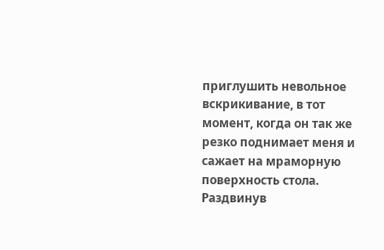приглушить невольное вскрикивание, в тот момент, когда он так же резко поднимает меня и сажает на мраморную поверхность стола. Раздвинув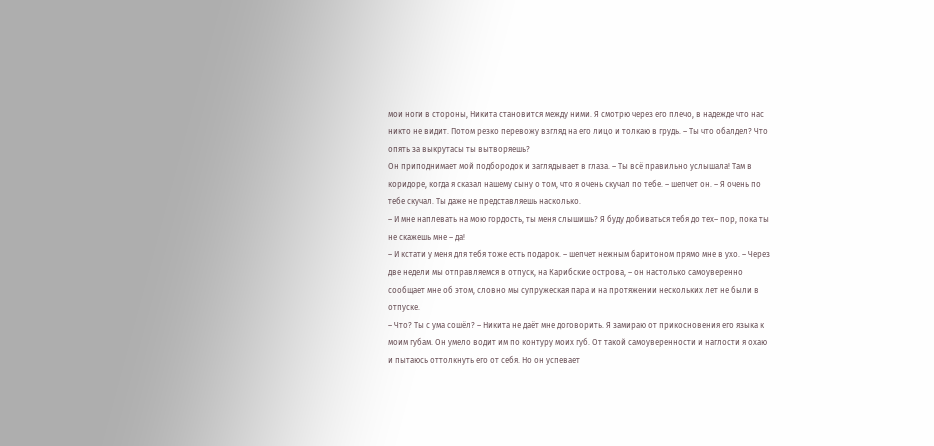мои ноги в стороны, Никита становится между ними. Я смотрю через его плечо, в надежде что нас никто не видит. Потом резко перевожу взгляд на его лицо и толкаю в грудь. – Ты что обалдел? Что опять за выкрутасы ты вытворяешь?
Он приподнимает мой подбородок и заглядывает в глаза. – Ты всё правильно услышала! Там в коридоре, когда я сказал нашему сыну о том, что я очень скучал по тебе. – шепчет он. – Я очень по тебе скучал. Ты даже не представляешь насколько.
– И мне наплевать на мою гордость, ты меня слышишь? Я буду добиваться тебя до тех– пор, пока ты не скажешь мне – да!
– И кстати у меня для тебя тоже есть подарок. – шепчет нежным баритоном прямо мне в ухо. – Через две недели мы отправляемся в отпуск, на Карибские острова, – он настолько самоуверенно сообщает мне об этом, словно мы супружеская пара и на протяжении нескольких лет не были в отпуске.
– Что? Ты с ума сошёл? – Никита не даёт мне договорить. Я замираю от прикосновения его языка к моим губам. Он умело водит им по контуру моих губ. От такой самоуверенности и наглости я охаю и пытаюсь оттолкнуть его от себя. Но он успевает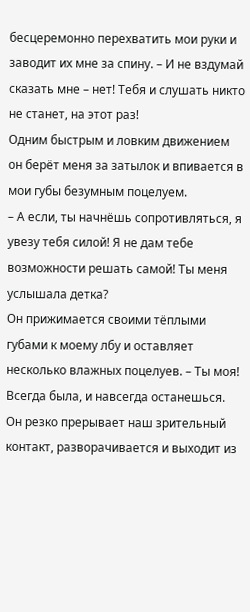бесцеремонно перехватить мои руки и заводит их мне за спину. – И не вздумай сказать мне – нет! Тебя и слушать никто не станет, на этот раз!
Одним быстрым и ловким движением он берёт меня за затылок и впивается в мои губы безумным поцелуем.
– А если, ты начнёшь сопротивляться, я увезу тебя силой! Я не дам тебе возможности решать самой! Ты меня услышала детка?
Он прижимается своими тёплыми губами к моему лбу и оставляет несколько влажных поцелуев. – Ты моя! Всегда была, и навсегда останешься.
Он резко прерывает наш зрительный контакт, разворачивается и выходит из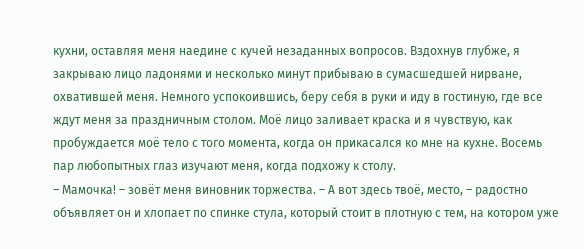кухни, оставляя меня наедине с кучей незаданных вопросов. Вздохнув глубже, я закрываю лицо ладонями и несколько минут прибываю в сумасшедшей нирване, охватившей меня. Немного успокоившись, беру себя в руки и иду в гостиную, где все ждут меня за праздничным столом. Моё лицо заливает краска и я чувствую, как пробуждается моё тело с того момента, когда он прикасался ко мне на кухне. Восемь пар любопытных глаз изучают меня, когда подхожу к столу.
– Мамочка! – зовёт меня виновник торжества. – А вот здесь твоё, место, – радостно объявляет он и хлопает по спинке стула, который стоит в плотную с тем, на котором уже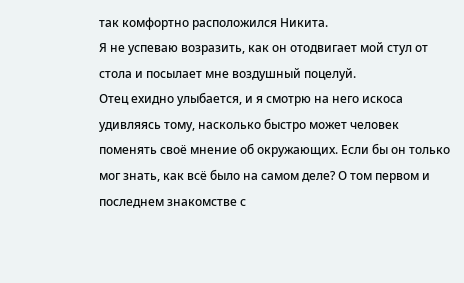так комфортно расположился Никита.
Я не успеваю возразить, как он отодвигает мой стул от стола и посылает мне воздушный поцелуй.
Отец ехидно улыбается, и я смотрю на него искоса удивляясь тому, насколько быстро может человек поменять своё мнение об окружающих. Если бы он только мог знать, как всё было на самом деле? О том первом и последнем знакомстве с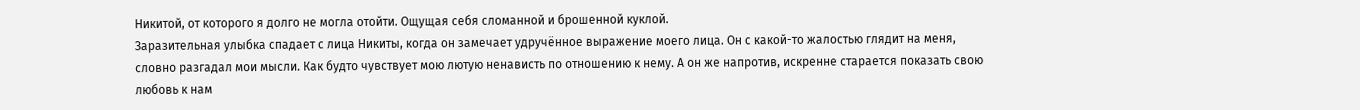Никитой, от которого я долго не могла отойти. Ощущая себя сломанной и брошенной куклой.
Заразительная улыбка спадает с лица Никиты, когда он замечает удручённое выражение моего лица. Он с какой-то жалостью глядит на меня, словно разгадал мои мысли. Как будто чувствует мою лютую ненависть по отношению к нему. А он же напротив, искренне старается показать свою любовь к нам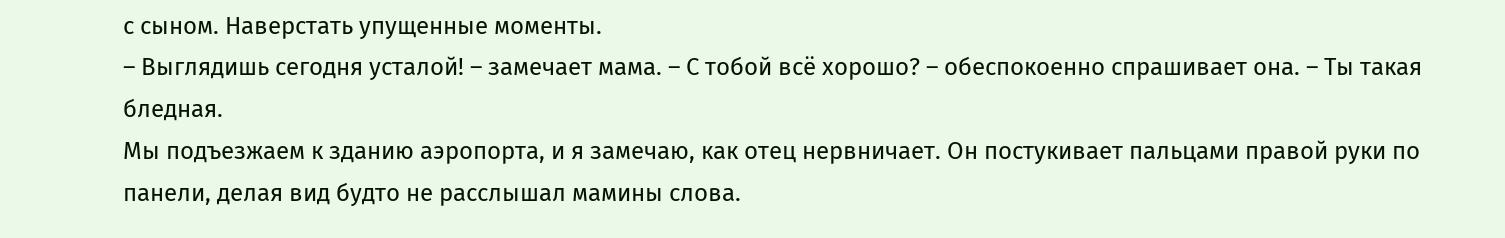с сыном. Наверстать упущенные моменты.
– Выглядишь сегодня усталой! – замечает мама. – С тобой всё хорошо? – обеспокоенно спрашивает она. – Ты такая бледная.
Мы подъезжаем к зданию аэропорта, и я замечаю, как отец нервничает. Он постукивает пальцами правой руки по панели, делая вид будто не расслышал мамины слова.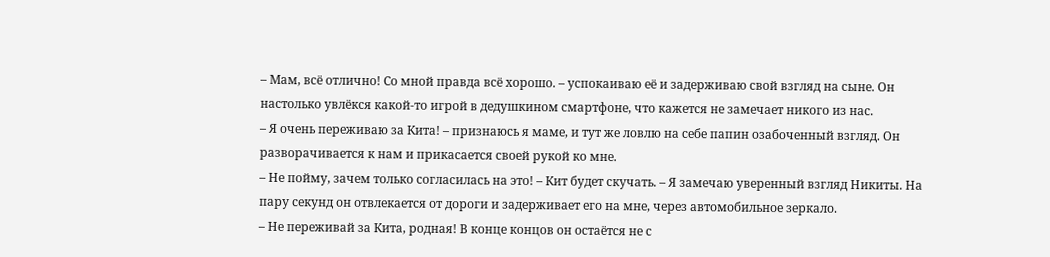– Мам, всё отлично! Со мной правда всё хорошо. – успокаиваю её и задерживаю свой взгляд на сыне. Он настолько увлёкся какой-то игрой в дедушкином смартфоне, что кажется не замечает никого из нас.
– Я очень переживаю за Кита! – признаюсь я маме, и тут же ловлю на себе папин озабоченный взгляд. Он разворачивается к нам и прикасается своей рукой ко мне.
– Не пойму, зачем только согласилась на это! – Кит будет скучать. – Я замечаю уверенный взгляд Никиты. На пару секунд он отвлекается от дороги и задерживает его на мне, через автомобильное зеркало.
– Не переживай за Кита, родная! В конце концов он остаётся не с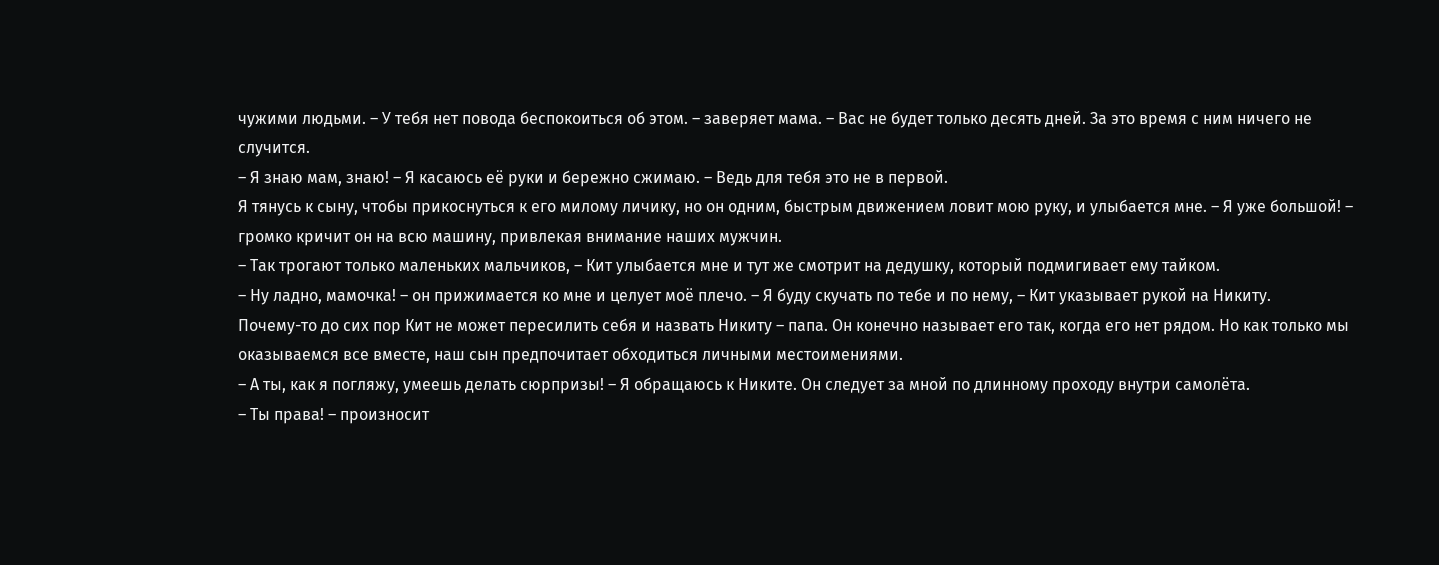чужими людьми. – У тебя нет повода беспокоиться об этом. – заверяет мама. – Вас не будет только десять дней. За это время с ним ничего не случится.
– Я знаю мам, знаю! – Я касаюсь её руки и бережно сжимаю. – Ведь для тебя это не в первой.
Я тянусь к сыну, чтобы прикоснуться к его милому личику, но он одним, быстрым движением ловит мою руку, и улыбается мне. – Я уже большой! – громко кричит он на всю машину, привлекая внимание наших мужчин.
– Так трогают только маленьких мальчиков, – Кит улыбается мне и тут же смотрит на дедушку, который подмигивает ему тайком.
– Ну ладно, мамочка! – он прижимается ко мне и целует моё плечо. – Я буду скучать по тебе и по нему, – Кит указывает рукой на Никиту.
Почему-то до сих пор Кит не может пересилить себя и назвать Никиту – папа. Он конечно называет его так, когда его нет рядом. Но как только мы оказываемся все вместе, наш сын предпочитает обходиться личными местоимениями.
– А ты, как я погляжу, умеешь делать сюрпризы! – Я обращаюсь к Никите. Он следует за мной по длинному проходу внутри самолёта.
– Ты права! – произносит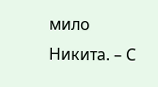мило Никита. – С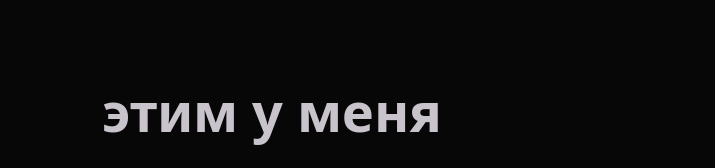этим у меня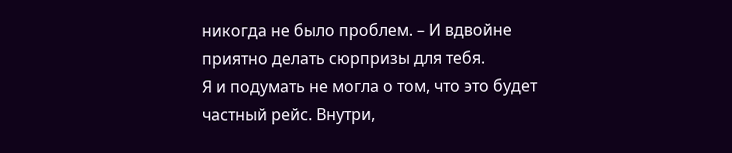никогда не было проблем. – И вдвойне приятно делать сюрпризы для тебя.
Я и подумать не могла о том, что это будет частный рейс. Внутри,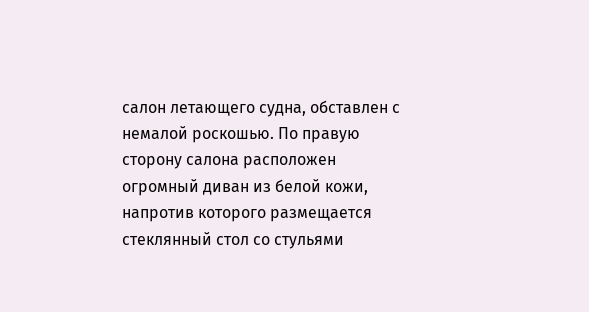салон летающего судна, обставлен с немалой роскошью. По правую сторону салона расположен огромный диван из белой кожи, напротив которого размещается стеклянный стол со стульями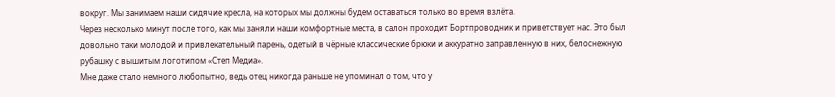вокруг. Мы занимаем наши сидячие кресла, на которых мы должны будем оставаться только во время взлёта.
Через несколько минут после того, как мы заняли наши комфортные места, в салон проходит Бортпроводник и приветствует нас. Это был довольно таки молодой и привлекательный парень, одетый в чёрные классические брюки и аккуратно заправленную в них, белоснежную рубашку с вышитым логотипом «Степ Медиа».
Мне даже стало немного любопытно, ведь отец никогда раньше не упоминал о том, что у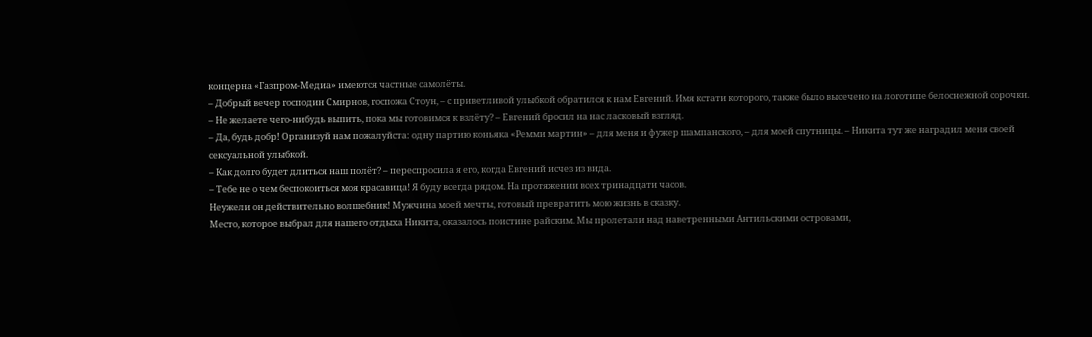концерна «Газпром-Медиа» имеются частные самолёты.
– Добрый вечер господин Смирнов, госпожа Стоун, – с приветливой улыбкой обратился к нам Евгений. Имя кстати которого, также было высечено на логотипе белоснежной сорочки.
– Не желаете чего-нибудь выпить, пока мы готовимся к взлёту? – Евгений бросил на нас ласковый взгляд.
– Да, будь добр! Организуй нам пожалуйста: одну партию коньяка «Ремми мартин» – для меня и фужер шампанского, – для моей спутницы. – Никита тут же наградил меня своей сексуальной улыбкой.
– Как долго будет длиться наш полёт? – переспросила я его, когда Евгений исчез из вида.
– Тебе не о чем беспокоиться моя красавица! Я буду всегда рядом. На протяжении всех тринадцати часов.
Неужели он действительно волшебник! Мужчина моей мечты, готовый превратить мою жизнь в сказку.
Место, которое выбрал для нашего отдыха Никита, оказалось поистине райским. Мы пролетали над наветренными Антильскими островами,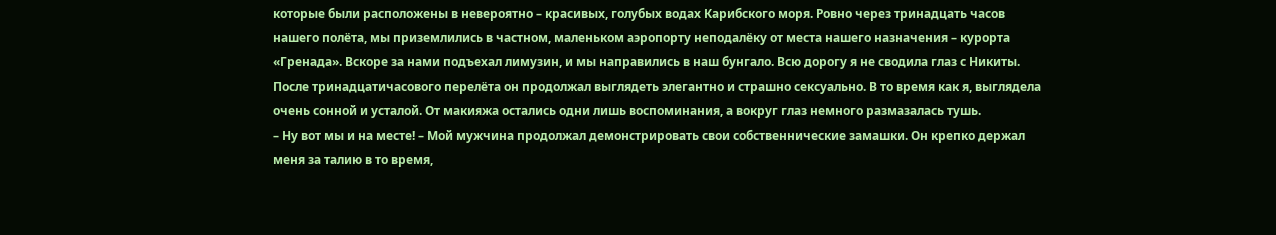которые были расположены в невероятно – красивых, голубых водах Карибского моря. Ровно через тринадцать часов нашего полёта, мы приземлились в частном, маленьком аэропорту неподалёку от места нашего назначения – курорта «Гренада». Вскоре за нами подъехал лимузин, и мы направились в наш бунгало. Всю дорогу я не сводила глаз с Никиты. После тринадцатичасового перелёта он продолжал выглядеть элегантно и страшно сексуально. В то время как я, выглядела очень сонной и усталой. От макияжа остались одни лишь воспоминания, а вокруг глаз немного размазалась тушь.
– Ну вот мы и на месте! – Мой мужчина продолжал демонстрировать свои собственнические замашки. Он крепко держал меня за талию в то время,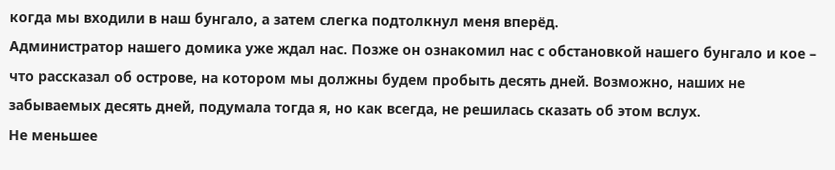когда мы входили в наш бунгало, а затем слегка подтолкнул меня вперёд.
Администратор нашего домика уже ждал нас. Позже он ознакомил нас с обстановкой нашего бунгало и кое – что рассказал об острове, на котором мы должны будем пробыть десять дней. Возможно, наших не забываемых десять дней, подумала тогда я, но как всегда, не решилась сказать об этом вслух.
Не меньшее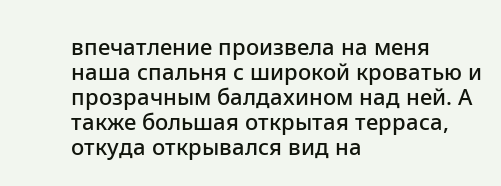впечатление произвела на меня наша спальня с широкой кроватью и прозрачным балдахином над ней. А также большая открытая терраса, откуда открывался вид на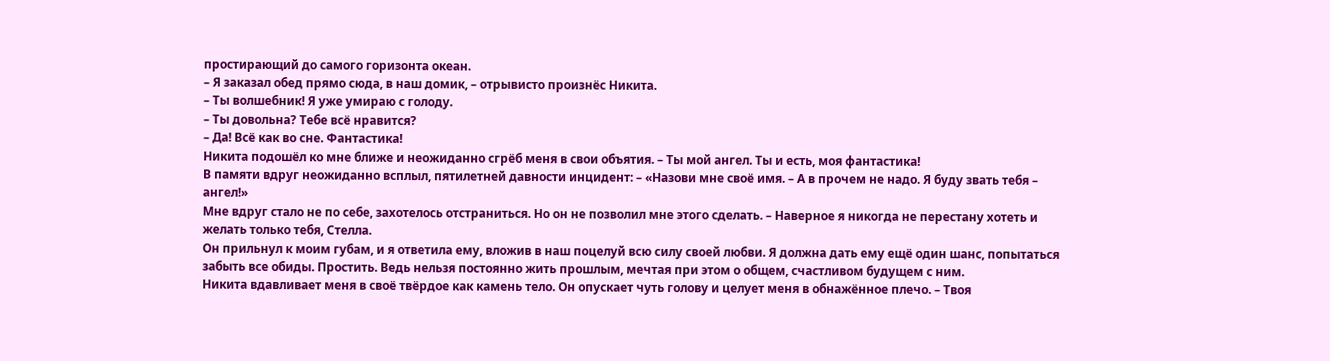простирающий до самого горизонта океан.
– Я заказал обед прямо сюда, в наш домик, – отрывисто произнёс Никита.
– Ты волшебник! Я уже умираю с голоду.
– Ты довольна? Тебе всё нравится?
– Да! Всё как во сне. Фантастика!
Никита подошёл ко мне ближе и неожиданно сгрёб меня в свои объятия. – Ты мой ангел. Ты и есть, моя фантастика!
В памяти вдруг неожиданно всплыл, пятилетней давности инцидент: – «Назови мне своё имя. – А в прочем не надо. Я буду звать тебя – ангел!»
Мне вдруг стало не по себе, захотелось отстраниться. Но он не позволил мне этого сделать. – Наверное я никогда не перестану хотеть и желать только тебя, Стелла.
Он прильнул к моим губам, и я ответила ему, вложив в наш поцелуй всю силу своей любви. Я должна дать ему ещё один шанс, попытаться забыть все обиды. Простить. Ведь нельзя постоянно жить прошлым, мечтая при этом о общем, счастливом будущем с ним.
Никита вдавливает меня в своё твёрдое как камень тело. Он опускает чуть голову и целует меня в обнажённое плечо. – Твоя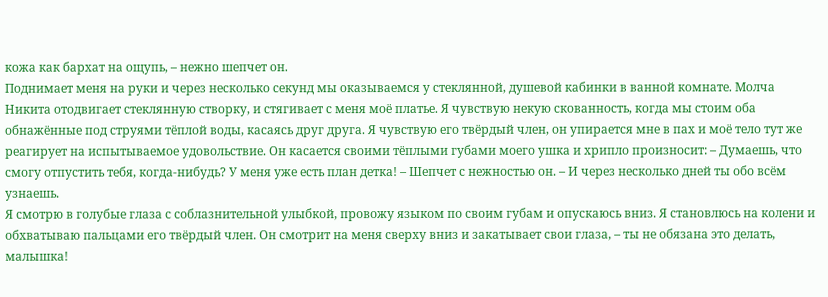кожа как бархат на ощупь, – нежно шепчет он.
Поднимает меня на руки и через несколько секунд мы оказываемся у стеклянной, душевой кабинки в ванной комнате. Молча Никита отодвигает стеклянную створку, и стягивает с меня моё платье. Я чувствую некую скованность, когда мы стоим оба обнажённые под струями тёплой воды, касаясь друг друга. Я чувствую его твёрдый член, он упирается мне в пах и моё тело тут же реагирует на испытываемое удовольствие. Он касается своими тёплыми губами моего ушка и хрипло произносит: – Думаешь, что смогу отпустить тебя, когда-нибудь? У меня уже есть план детка! – Шепчет с нежностью он. – И через несколько дней ты обо всём узнаешь.
Я смотрю в голубые глаза с соблазнительной улыбкой, провожу языком по своим губам и опускаюсь вниз. Я становлюсь на колени и обхватываю пальцами его твёрдый член. Он смотрит на меня сверху вниз и закатывает свои глаза, – ты не обязана это делать, малышка!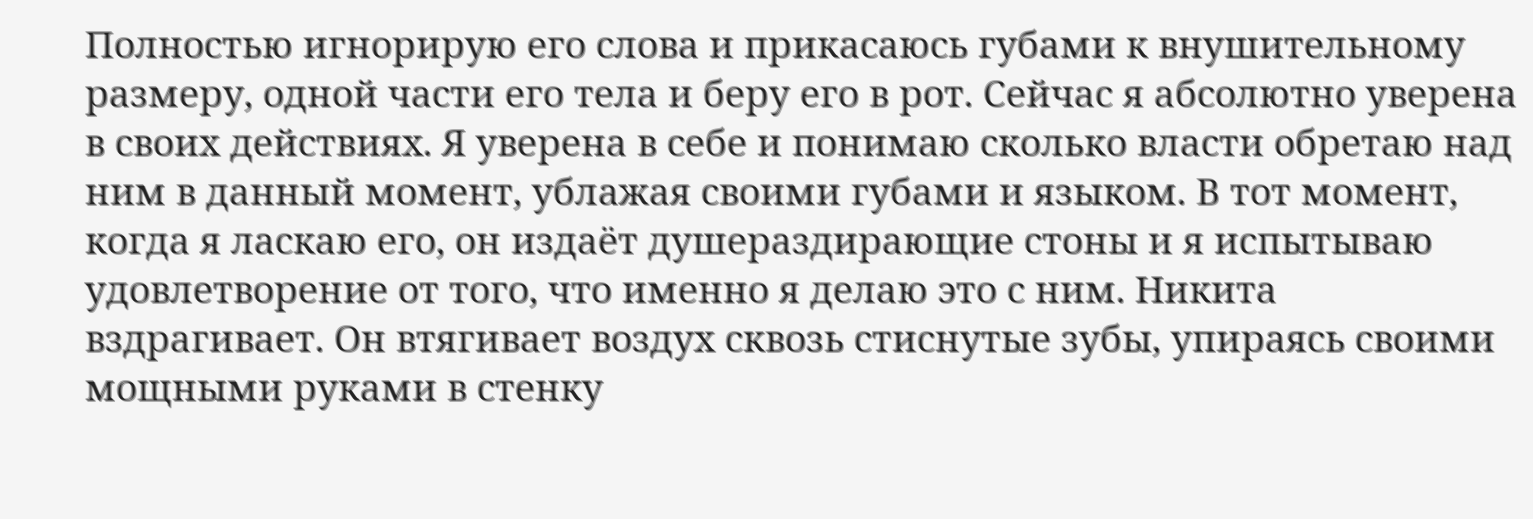Полностью игнорирую его слова и прикасаюсь губами к внушительному размеру, одной части его тела и беру его в рот. Сейчас я абсолютно уверена в своих действиях. Я уверена в себе и понимаю сколько власти обретаю над ним в данный момент, ублажая своими губами и языком. В тот момент, когда я ласкаю его, он издаёт душераздирающие стоны и я испытываю удовлетворение от того, что именно я делаю это с ним. Никита вздрагивает. Он втягивает воздух сквозь стиснутые зубы, упираясь своими мощными руками в стенку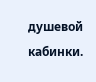душевой кабинки.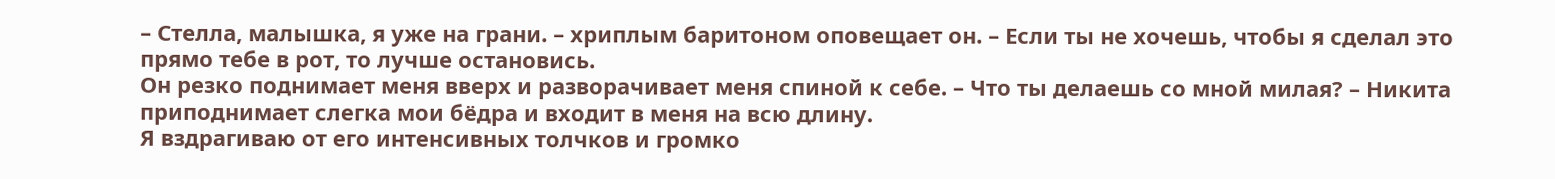– Стелла, малышка, я уже на грани. – хриплым баритоном оповещает он. – Если ты не хочешь, чтобы я сделал это прямо тебе в рот, то лучше остановись.
Он резко поднимает меня вверх и разворачивает меня спиной к себе. – Что ты делаешь со мной милая? – Никита приподнимает слегка мои бёдра и входит в меня на всю длину.
Я вздрагиваю от его интенсивных толчков и громко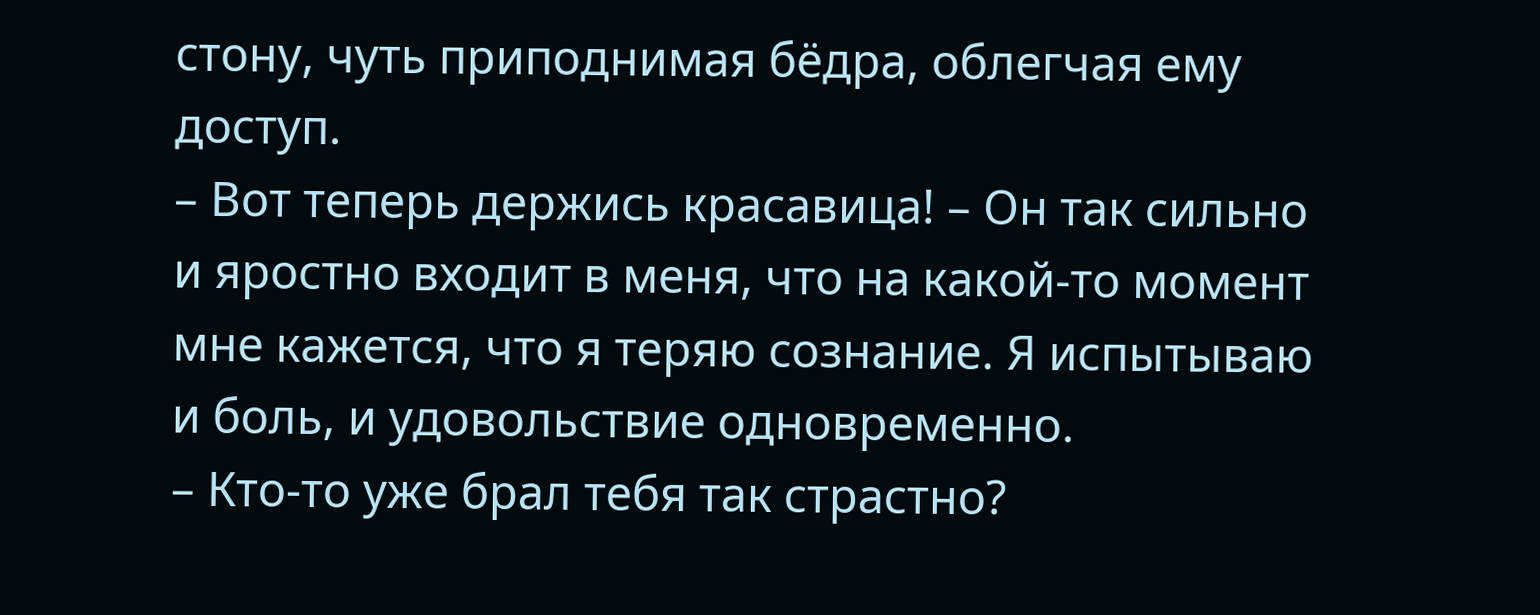стону, чуть приподнимая бёдра, облегчая ему доступ.
– Вот теперь держись красавица! – Он так сильно и яростно входит в меня, что на какой-то момент мне кажется, что я теряю сознание. Я испытываю и боль, и удовольствие одновременно.
– Кто-то уже брал тебя так страстно?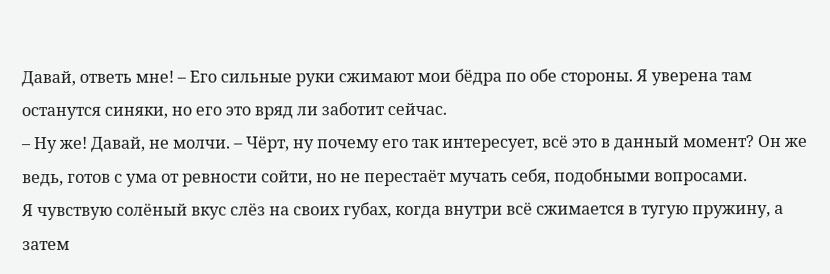Давай, ответь мне! – Его сильные руки сжимают мои бёдра по обе стороны. Я уверена там останутся синяки, но его это вряд ли заботит сейчас.
– Ну же! Давай, не молчи. – Чёрт, ну почему его так интересует, всё это в данный момент? Он же ведь, готов с ума от ревности сойти, но не перестаёт мучать себя, подобными вопросами.
Я чувствую солёный вкус слёз на своих губах, когда внутри всё сжимается в тугую пружину, а затем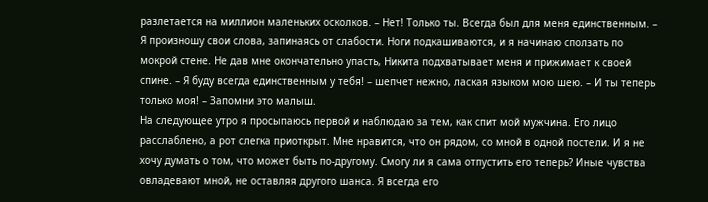разлетается на миллион маленьких осколков. – Нет! Только ты. Всегда был для меня единственным. – Я произношу свои слова, запинаясь от слабости. Ноги подкашиваются, и я начинаю сползать по мокрой стене. Не дав мне окончательно упасть, Никита подхватывает меня и прижимает к своей спине. – Я буду всегда единственным у тебя! – шепчет нежно, лаская языком мою шею. – И ты теперь только моя! – Запомни это малыш.
На следующее утро я просыпаюсь первой и наблюдаю за тем, как спит мой мужчина. Его лицо расслаблено, а рот слегка приоткрыт. Мне нравится, что он рядом, со мной в одной постели. И я не хочу думать о том, что может быть по-другому. Смогу ли я сама отпустить его теперь? Иные чувства овладевают мной, не оставляя другого шанса. Я всегда его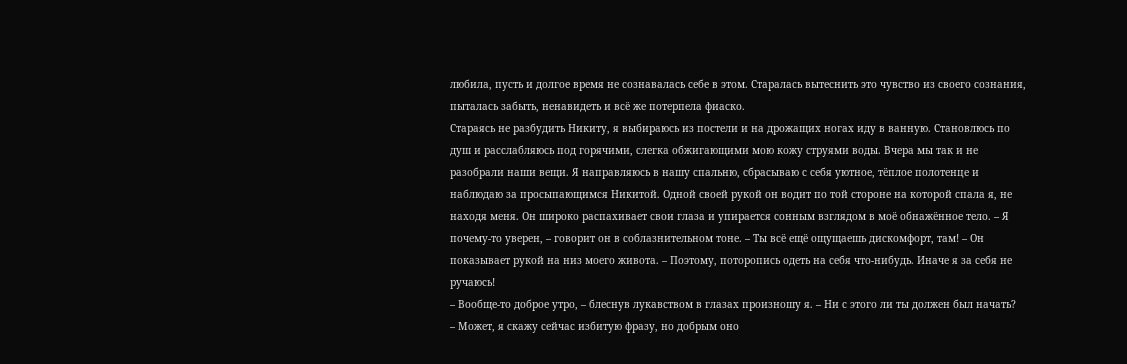любила, пусть и долгое время не сознавалась себе в этом. Старалась вытеснить это чувство из своего сознания, пыталась забыть, ненавидеть и всё же потерпела фиаско.
Стараясь не разбудить Никиту, я выбираюсь из постели и на дрожащих ногах иду в ванную. Становлюсь по душ и расслабляюсь под горячими, слегка обжигающими мою кожу струями воды. Вчера мы так и не разобрали наши вещи. Я направляюсь в нашу спальню, сбрасываю с себя уютное, тёплое полотенце и наблюдаю за просыпающимся Никитой. Одной своей рукой он водит по той стороне на которой спала я, не находя меня. Он широко распахивает свои глаза и упирается сонным взглядом в моё обнажённое тело. – Я почему-то уверен, – говорит он в соблазнительном тоне. – Ты всё ещё ощущаешь дискомфорт, там! – Он показывает рукой на низ моего живота. – Поэтому, поторопись одеть на себя что-нибудь. Иначе я за себя не ручаюсь!
– Вообще-то доброе утро, – блеснув лукавством в глазах произношу я. – Ни с этого ли ты должен был начать?
– Может, я скажу сейчас избитую фразу, но добрым оно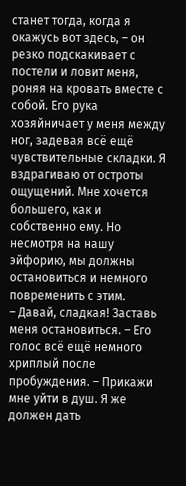станет тогда, когда я окажусь вот здесь, – он резко подскакивает с постели и ловит меня, роняя на кровать вместе с собой. Его рука хозяйничает у меня между ног, задевая всё ещё чувствительные складки. Я вздрагиваю от остроты ощущений. Мне хочется большего, как и собственно ему. Но несмотря на нашу эйфорию, мы должны остановиться и немного повременить с этим.
– Давай, сладкая! Заставь меня остановиться. – Его голос всё ещё немного хриплый после пробуждения. – Прикажи мне уйти в душ. Я же должен дать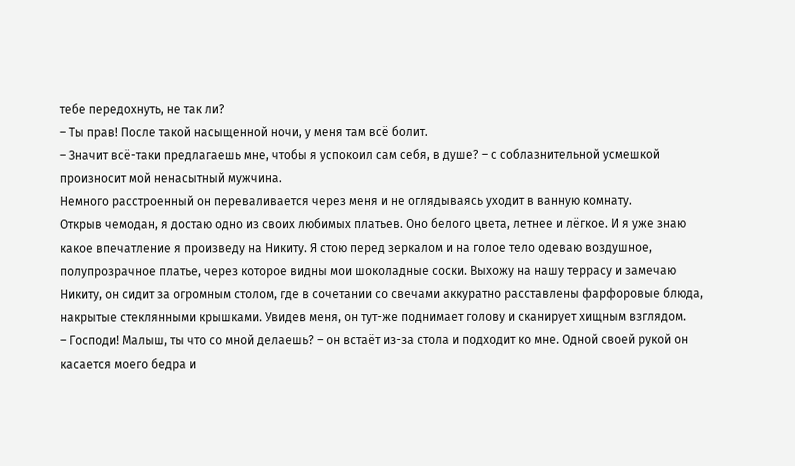тебе передохнуть, не так ли?
– Ты прав! После такой насыщенной ночи, у меня там всё болит.
– Значит всё-таки предлагаешь мне, чтобы я успокоил сам себя, в душе? – с соблазнительной усмешкой произносит мой ненасытный мужчина.
Немного расстроенный он переваливается через меня и не оглядываясь уходит в ванную комнату.
Открыв чемодан, я достаю одно из своих любимых платьев. Оно белого цвета, летнее и лёгкое. И я уже знаю какое впечатление я произведу на Никиту. Я стою перед зеркалом и на голое тело одеваю воздушное, полупрозрачное платье, через которое видны мои шоколадные соски. Выхожу на нашу террасу и замечаю Никиту, он сидит за огромным столом, где в сочетании со свечами аккуратно расставлены фарфоровые блюда, накрытые стеклянными крышками. Увидев меня, он тут-же поднимает голову и сканирует хищным взглядом.
– Господи! Малыш, ты что со мной делаешь? – он встаёт из-за стола и подходит ко мне. Одной своей рукой он касается моего бедра и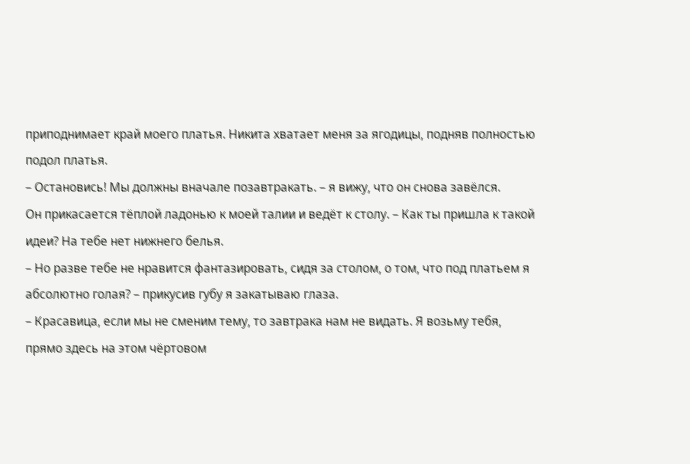приподнимает край моего платья. Никита хватает меня за ягодицы, подняв полностью подол платья.
– Остановись! Мы должны вначале позавтракать. – я вижу, что он снова завёлся.
Он прикасается тёплой ладонью к моей талии и ведёт к столу. – Как ты пришла к такой идеи? На тебе нет нижнего белья.
– Но разве тебе не нравится фантазировать, сидя за столом, о том, что под платьем я абсолютно голая? – прикусив губу я закатываю глаза.
– Красавица, если мы не сменим тему, то завтрака нам не видать. Я возьму тебя, прямо здесь на этом чёртовом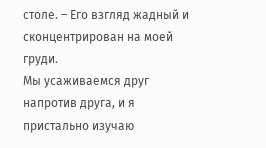столе. – Его взгляд жадный и сконцентрирован на моей груди.
Мы усаживаемся друг напротив друга, и я пристально изучаю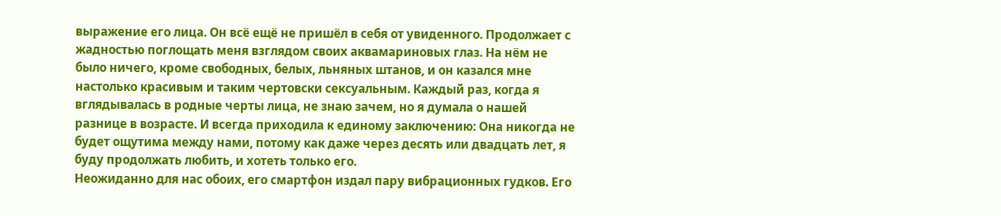выражение его лица. Он всё ещё не пришёл в себя от увиденного. Продолжает с жадностью поглощать меня взглядом своих аквамариновых глаз. На нём не было ничего, кроме свободных, белых, льняных штанов, и он казался мне настолько красивым и таким чертовски сексуальным. Каждый раз, когда я вглядывалась в родные черты лица, не знаю зачем, но я думала о нашей разнице в возрасте. И всегда приходила к единому заключению: Она никогда не будет ощутима между нами, потому как даже через десять или двадцать лет, я буду продолжать любить, и хотеть только его.
Неожиданно для нас обоих, его смартфон издал пару вибрационных гудков. Его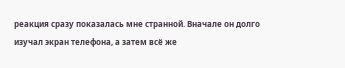реакция сразу показалась мне странной. Вначале он долго изучал экран телефона, а затем всё же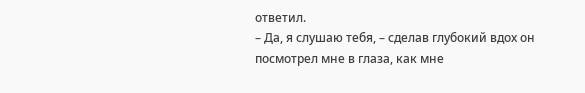ответил.
– Да, я слушаю тебя, – сделав глубокий вдох он посмотрел мне в глаза, как мне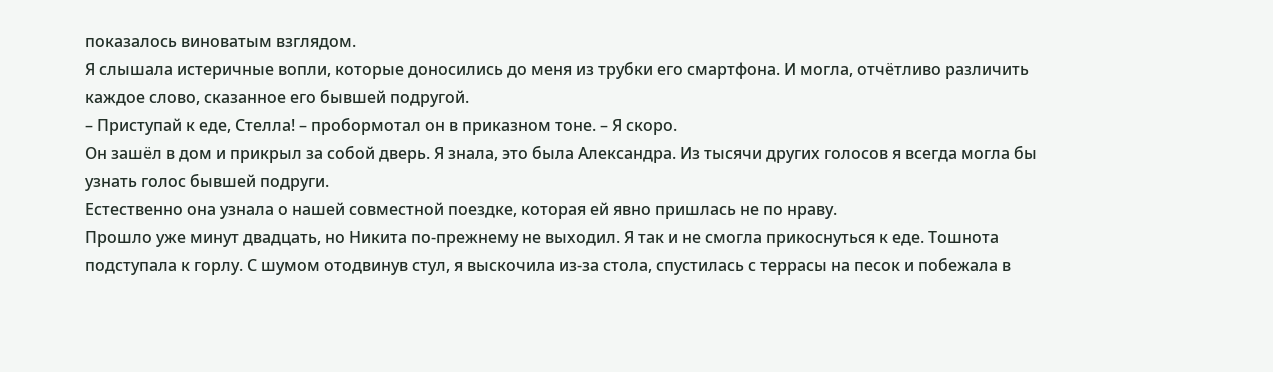показалось виноватым взглядом.
Я слышала истеричные вопли, которые доносились до меня из трубки его смартфона. И могла, отчётливо различить каждое слово, сказанное его бывшей подругой.
– Приступай к еде, Стелла! – пробормотал он в приказном тоне. – Я скоро.
Он зашёл в дом и прикрыл за собой дверь. Я знала, это была Александра. Из тысячи других голосов я всегда могла бы узнать голос бывшей подруги.
Естественно она узнала о нашей совместной поездке, которая ей явно пришлась не по нраву.
Прошло уже минут двадцать, но Никита по-прежнему не выходил. Я так и не смогла прикоснуться к еде. Тошнота подступала к горлу. С шумом отодвинув стул, я выскочила из-за стола, спустилась с террасы на песок и побежала в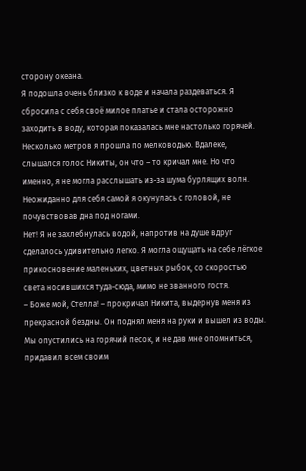сторону океана.
Я подошла очень близко к воде и начала раздеваться. Я сбросила с себя своё милое платье и стала осторожно заходить в воду, которая показалась мне настолько горячей. Несколько метров я прошла по мелководью. Вдалеке, слышался голос Никиты, он что – то кричал мне. Но что именно, я не могла расслышать из-за шума бурлящих волн.
Неожиданно для себя самой я окунулась с головой, не почувствовав дна под ногами.
Нет! Я не захлебнулась водой, напротив на душе вдруг сделалось удивительно легко. Я могла ощущать на себе лёгкое прикосновение маленьких, цветных рыбок, со скоростью света носившихся туда-сюда, мимо не званного гостя.
– Боже мой, Стелла! – прокричал Никита, выдернув меня из прекрасной бездны. Он поднял меня на руки и вышел из воды. Мы опустились на горячий песок, и не дав мне опомниться, придавил всем своим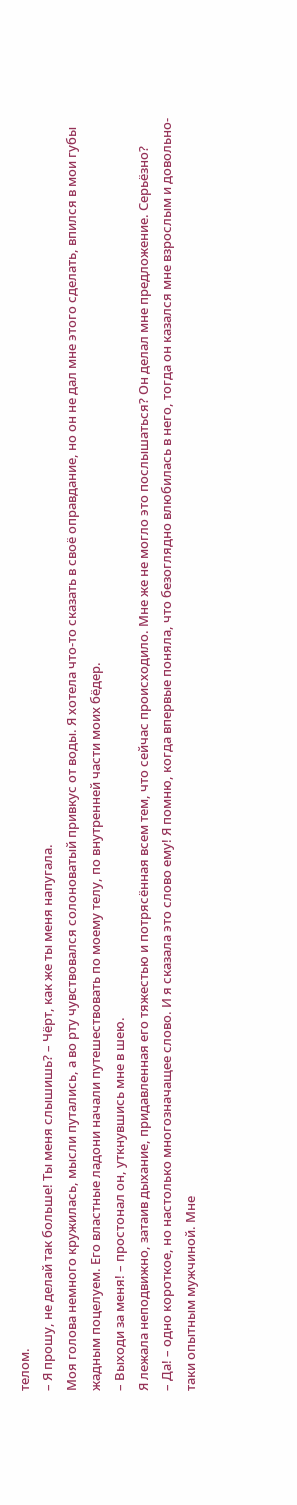телом.
– Я прошу, не делай так больше! Ты меня слышишь? – Чёрт, как же ты меня напугала.
Моя голова немного кружилась, мысли путались, а во рту чувствовался солоноватый привкус от воды. Я хотела что-то сказать в своё оправдание, но он не дал мне этого сделать, впился в мои губы жадным поцелуем. Его властные ладони начали путешествовать по моему телу, по внутренней части моих бёдер.
– Выходи за меня! – простонал он, уткнувшись мне в шею.
Я лежала неподвижно, затаив дыхание, придавленная его тяжестью и потрясённая всем тем, что сейчас происходило. Мне же не могло это послышаться? Он делал мне предложение. Серьёзно?
– Да! – одно короткое, но настолько многозначащее слово. И я сказала это слово ему! Я помню, когда впервые поняла, что безоглядно влюбилась в него, тогда он казался мне взрослым и довольно-таки опытным мужчиной. Мне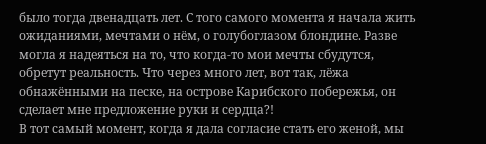было тогда двенадцать лет. С того самого момента я начала жить ожиданиями, мечтами о нём, о голубоглазом блондине. Разве могла я надеяться на то, что когда-то мои мечты сбудутся, обретут реальность. Что через много лет, вот так, лёжа обнажёнными на песке, на острове Карибского побережья, он сделает мне предложение руки и сердца?!
В тот самый момент, когда я дала согласие стать его женой, мы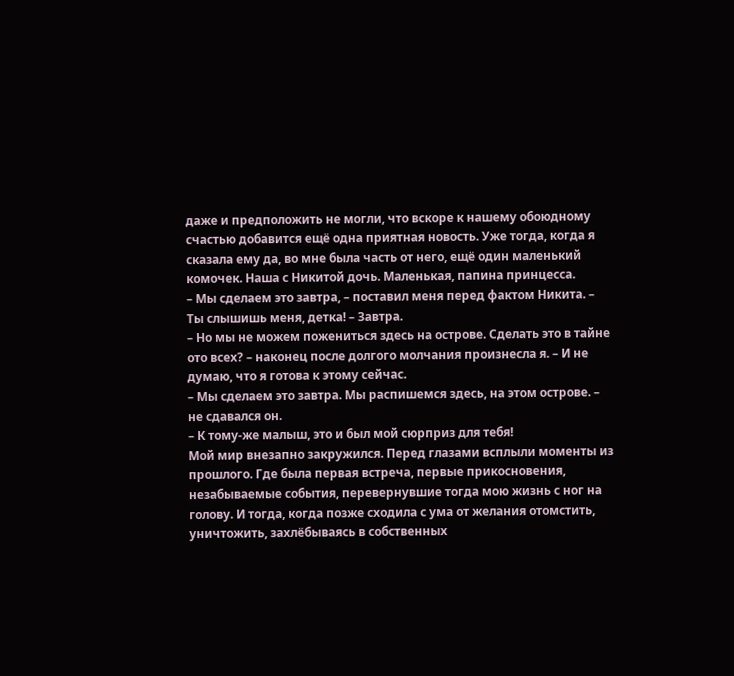даже и предположить не могли, что вскоре к нашему обоюдному счастью добавится ещё одна приятная новость. Уже тогда, когда я сказала ему да, во мне была часть от него, ещё один маленький комочек. Наша с Никитой дочь. Маленькая, папина принцесса.
– Мы сделаем это завтра, – поставил меня перед фактом Никита. – Ты слышишь меня, детка! – Завтра.
– Но мы не можем пожениться здесь на острове. Сделать это в тайне ото всех? – наконец после долгого молчания произнесла я. – И не думаю, что я готова к этому сейчас.
– Мы сделаем это завтра. Мы распишемся здесь, на этом острове. – не сдавался он.
– К тому-же малыш, это и был мой сюрприз для тебя!
Мой мир внезапно закружился. Перед глазами всплыли моменты из прошлого. Где была первая встреча, первые прикосновения, незабываемые события, перевернувшие тогда мою жизнь с ног на голову. И тогда, когда позже сходила с ума от желания отомстить, уничтожить, захлёбываясь в собственных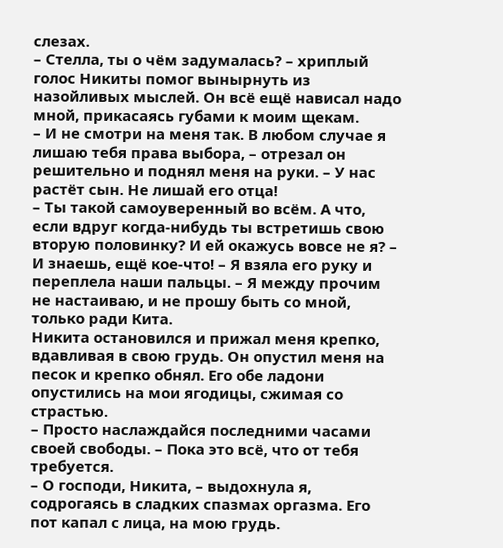слезах.
– Стелла, ты о чём задумалась? – хриплый голос Никиты помог вынырнуть из назойливых мыслей. Он всё ещё нависал надо мной, прикасаясь губами к моим щекам.
– И не смотри на меня так. В любом случае я лишаю тебя права выбора, – отрезал он решительно и поднял меня на руки. – У нас растёт сын. Не лишай его отца!
– Ты такой самоуверенный во всём. А что, если вдруг когда-нибудь ты встретишь свою вторую половинку? И ей окажусь вовсе не я? – И знаешь, ещё кое-что! – Я взяла его руку и переплела наши пальцы. – Я между прочим не настаиваю, и не прошу быть со мной, только ради Кита.
Никита остановился и прижал меня крепко, вдавливая в свою грудь. Он опустил меня на песок и крепко обнял. Его обе ладони опустились на мои ягодицы, сжимая со страстью.
– Просто наслаждайся последними часами своей свободы. – Пока это всё, что от тебя требуется.
– О господи, Никита, – выдохнула я, содрогаясь в сладких спазмах оргазма. Его пот капал с лица, на мою грудь.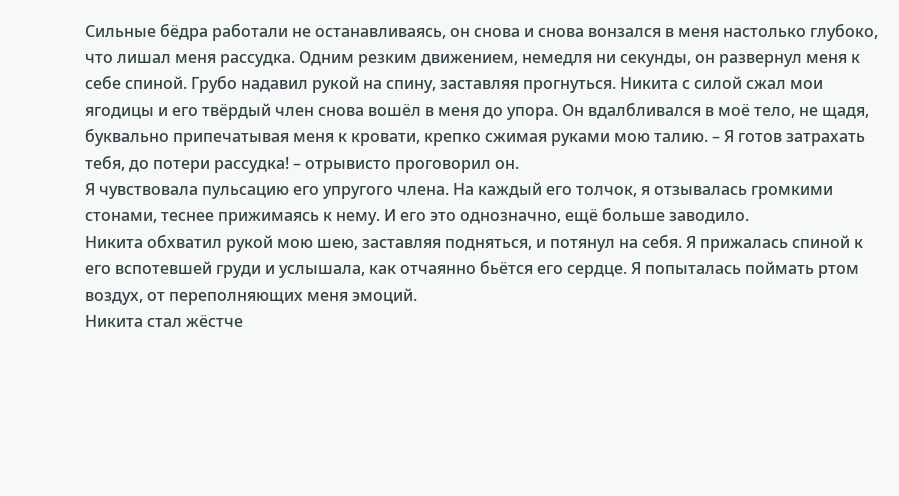Сильные бёдра работали не останавливаясь, он снова и снова вонзался в меня настолько глубоко, что лишал меня рассудка. Одним резким движением, немедля ни секунды, он развернул меня к себе спиной. Грубо надавил рукой на спину, заставляя прогнуться. Никита с силой сжал мои ягодицы и его твёрдый член снова вошёл в меня до упора. Он вдалбливался в моё тело, не щадя, буквально припечатывая меня к кровати, крепко сжимая руками мою талию. – Я готов затрахать тебя, до потери рассудка! – отрывисто проговорил он.
Я чувствовала пульсацию его упругого члена. На каждый его толчок, я отзывалась громкими стонами, теснее прижимаясь к нему. И его это однозначно, ещё больше заводило.
Никита обхватил рукой мою шею, заставляя подняться, и потянул на себя. Я прижалась спиной к его вспотевшей груди и услышала, как отчаянно бьётся его сердце. Я попыталась поймать ртом воздух, от переполняющих меня эмоций.
Никита стал жёстче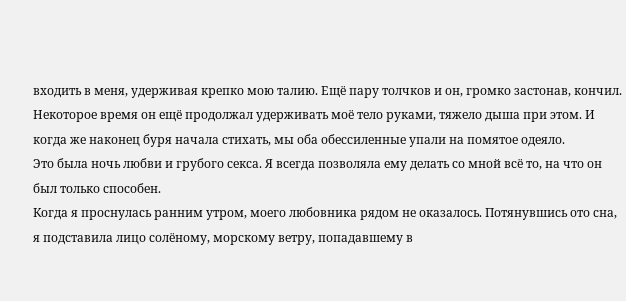входить в меня, удерживая крепко мою талию. Ещё пару толчков и он, громко застонав, кончил. Некоторое время он ещё продолжал удерживать моё тело руками, тяжело дыша при этом. И когда же наконец буря начала стихать, мы оба обессиленные упали на помятое одеяло.
Это была ночь любви и грубого секса. Я всегда позволяла ему делать со мной всё то, на что он был только способен.
Когда я проснулась ранним утром, моего любовника рядом не оказалось. Потянувшись ото сна, я подставила лицо солёному, морскому ветру, попадавшему в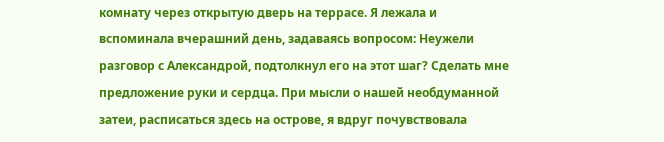комнату через открытую дверь на террасе. Я лежала и вспоминала вчерашний день, задаваясь вопросом: Неужели разговор с Александрой, подтолкнул его на этот шаг? Сделать мне предложение руки и сердца. При мысли о нашей необдуманной затеи, расписаться здесь на острове, я вдруг почувствовала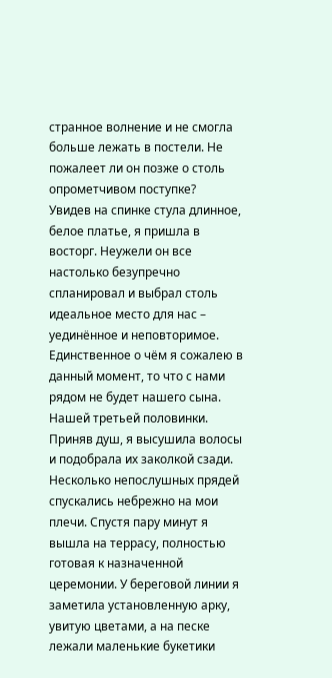странное волнение и не смогла больше лежать в постели. Не пожалеет ли он позже о столь опрометчивом поступке?
Увидев на спинке стула длинное, белое платье, я пришла в восторг. Неужели он все настолько безупречно спланировал и выбрал столь идеальное место для нас – уединённое и неповторимое.
Единственное о чём я сожалею в данный момент, то что с нами рядом не будет нашего сына. Нашей третьей половинки.
Приняв душ, я высушила волосы и подобрала их заколкой сзади. Несколько непослушных прядей спускались небрежно на мои плечи. Спустя пару минут я вышла на террасу, полностью готовая к назначенной церемонии. У береговой линии я заметила установленную арку, увитую цветами, а на песке лежали маленькие букетики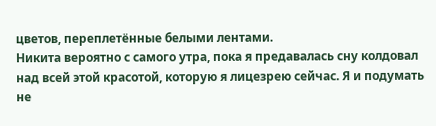цветов, переплетённые белыми лентами.
Никита вероятно с самого утра, пока я предавалась сну колдовал над всей этой красотой, которую я лицезрею сейчас. Я и подумать не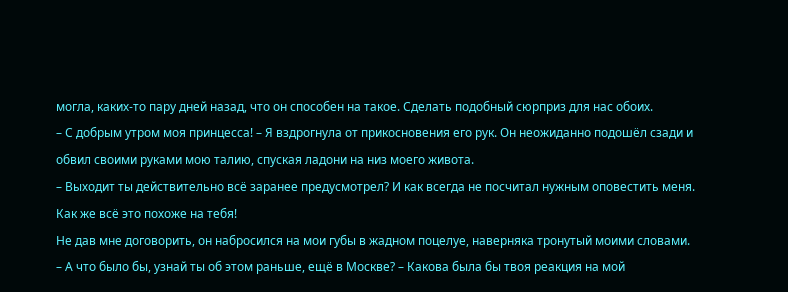могла, каких-то пару дней назад, что он способен на такое. Сделать подобный сюрприз для нас обоих.
– С добрым утром моя принцесса! – Я вздрогнула от прикосновения его рук. Он неожиданно подошёл сзади и обвил своими руками мою талию, спуская ладони на низ моего живота.
– Выходит ты действительно всё заранее предусмотрел? И как всегда не посчитал нужным оповестить меня. Как же всё это похоже на тебя!
Не дав мне договорить, он набросился на мои губы в жадном поцелуе, наверняка тронутый моими словами.
– А что было бы, узнай ты об этом раньше, ещё в Москве? – Какова была бы твоя реакция на мой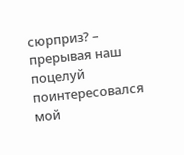сюрприз? – прерывая наш поцелуй поинтересовался мой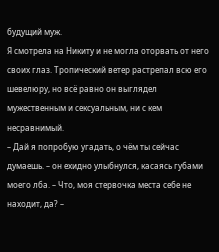будущий муж.
Я смотрела на Никиту и не могла оторвать от него своих глаз. Тропический ветер растрепал всю его шевелюру, но всё равно он выглядел мужественным и сексуальным, ни с кем несравнимый.
– Дай я попробую угадать, о чём ты сейчас думаешь. – он ехидно улыбнулся, касаясь губами моего лба. – Что, моя стервочка места себе не находит, да? –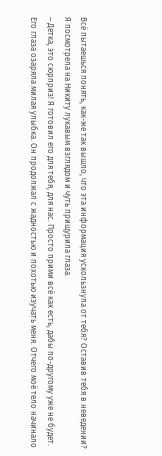Всё пытаешься понять, как-же так вышло, что эта информация ускользнула от тебя? Оставив тебя в неведении?
Я посмотрела на Никиту лукавым взглядом и чуть прищурила глаза.
– Детка, это сюрприз! Я готовил его для тебя, для нас. Просто прими всё как есть, дабы по-другому уже не будет.
Его глаза озаряла милая улыбка. Он продолжал с жадностью и похотью изучать меня. Отчего моё тело начинало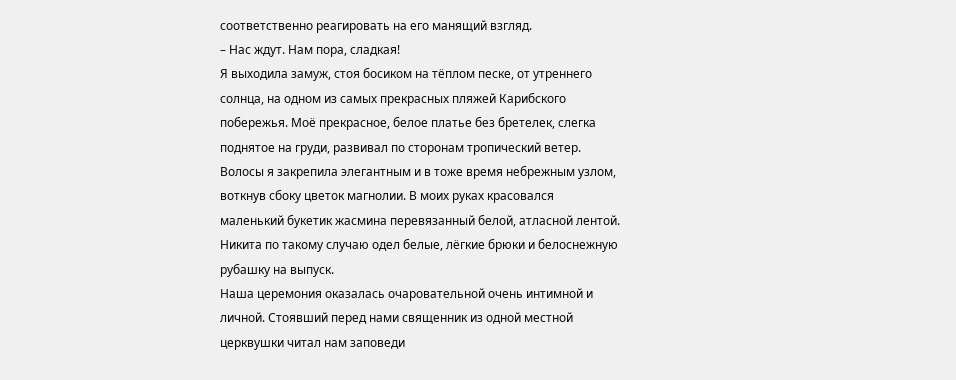соответственно реагировать на его манящий взгляд.
– Нас ждут. Нам пора, сладкая!
Я выходила замуж, стоя босиком на тёплом песке, от утреннего солнца, на одном из самых прекрасных пляжей Карибского побережья. Моё прекрасное, белое платье без бретелек, слегка поднятое на груди, развивал по сторонам тропический ветер. Волосы я закрепила элегантным и в тоже время небрежным узлом, воткнув сбоку цветок магнолии. В моих руках красовался маленький букетик жасмина перевязанный белой, атласной лентой.
Никита по такому случаю одел белые, лёгкие брюки и белоснежную рубашку на выпуск.
Наша церемония оказалась очаровательной очень интимной и личной. Стоявший перед нами священник из одной местной церквушки читал нам заповеди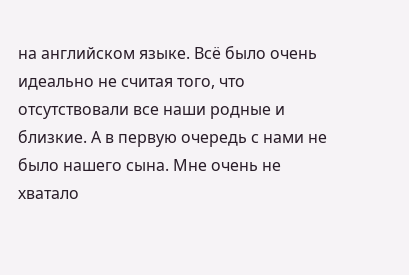на английском языке. Всё было очень идеально не считая того, что отсутствовали все наши родные и близкие. А в первую очередь с нами не было нашего сына. Мне очень не хватало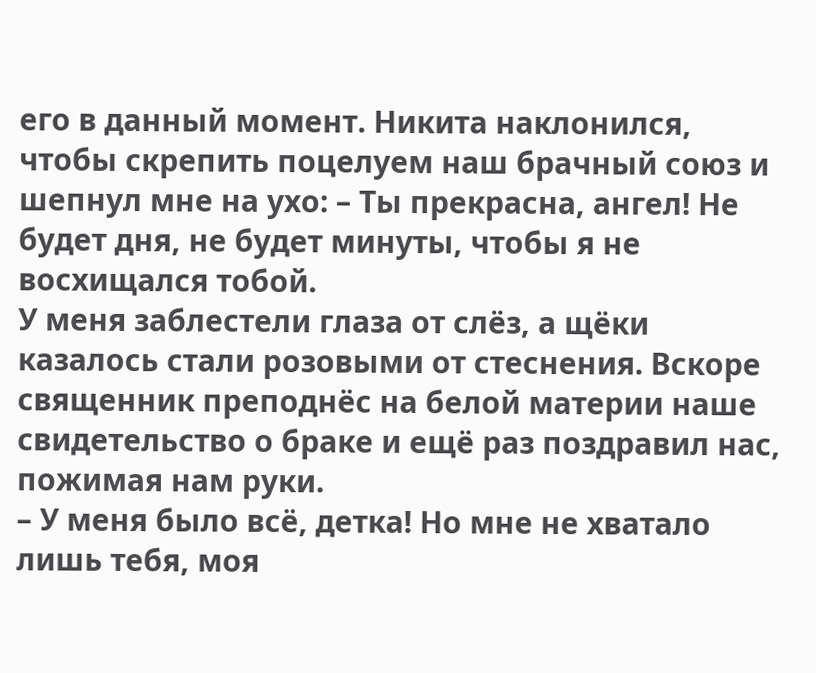его в данный момент. Никита наклонился, чтобы скрепить поцелуем наш брачный союз и шепнул мне на ухо: – Ты прекрасна, ангел! Не будет дня, не будет минуты, чтобы я не восхищался тобой.
У меня заблестели глаза от слёз, а щёки казалось стали розовыми от стеснения. Вскоре священник преподнёс на белой материи наше свидетельство о браке и ещё раз поздравил нас, пожимая нам руки.
– У меня было всё, детка! Но мне не хватало лишь тебя, моя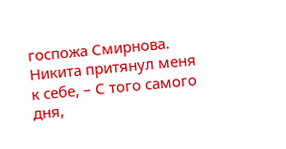госпожа Смирнова.
Никита притянул меня к себе, – С того самого дня,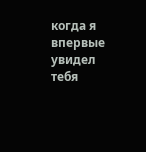когда я впервые увидел тебя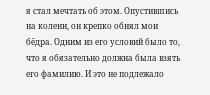я стал мечтать об этом. Опустившись на колени, он крепко обнял мои бёдра. Одним из его условий было то, что я обязательно должна была взять его фамилию. И это не подлежало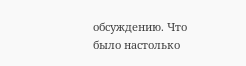обсуждению. Что было настолько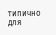типично для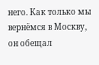него. Как только мы вернёмся в Москву, он обещал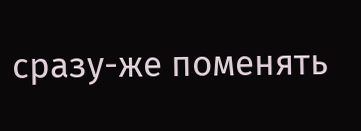сразу-же поменять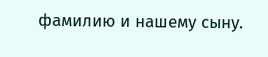фамилию и нашему сыну.